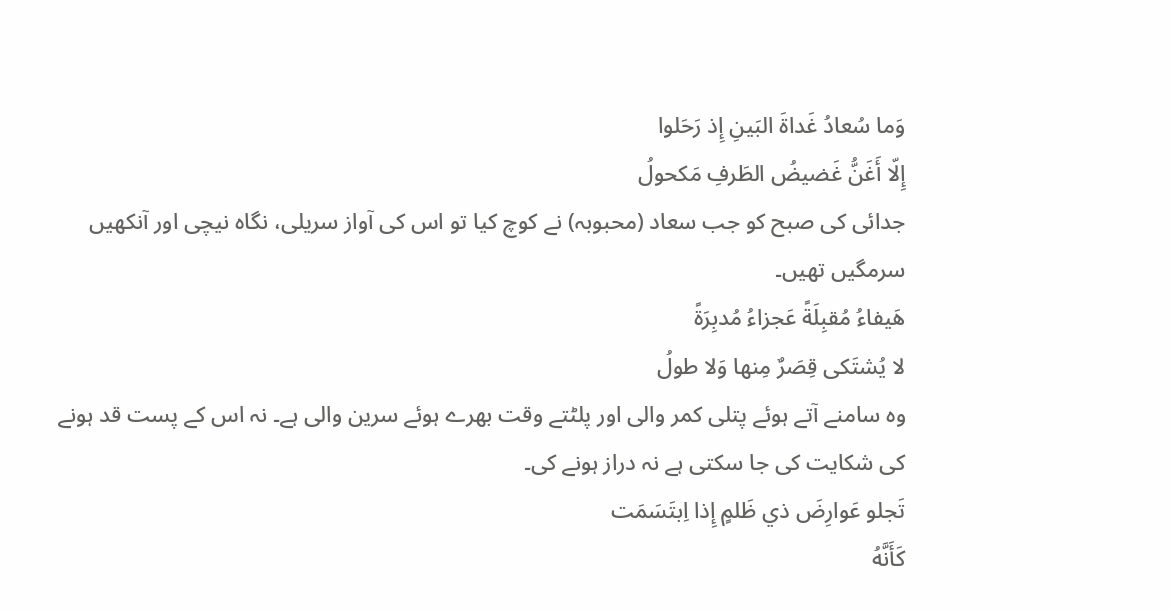وَما سُعادُ غَداةَ البَينِ إِذ رَحَلوا
إِلّا أَغَنُّ غَضيضُ الطَرفِ مَكحولُ
جدائی کی صبح کو جب سعاد (محبوبہ) نے کوچ کیا تو اس کی آواز سریلی، نگاہ نیچی اور آنکھیں سرمگیں تھیں۔
هَيفاءُ مُقبِلَةً عَجزاءُ مُدبِرَةً
لا يُشتَكى قِصَرٌ مِنها وَلا طولُ
وہ سامنے آتے ہوئے پتلی کمر والی اور پلٹتے وقت بھرے ہوئے سرین والی ہے۔ نہ اس کے پست قد ہونے کی شکایت کی جا سکتی ہے نہ دراز ہونے کی۔
تَجلو عَوارِضَ ذي ظَلمٍ إِذا اِبتَسَمَت
كَأَنَّهُ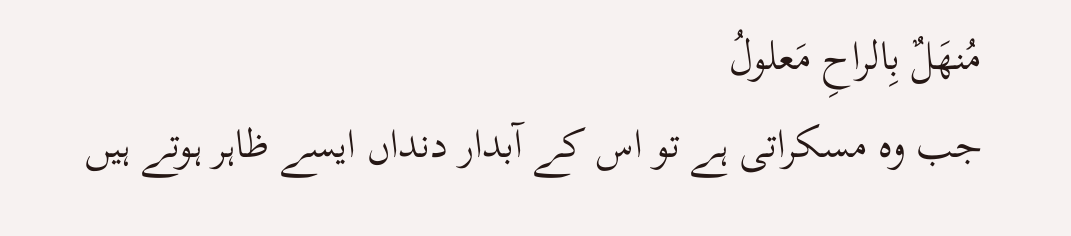مُنهَلٌ بِالراحِ مَعلولُ
جب وہ مسکراتی ہے تو اس کے آبدار دنداں ایسے ظاہر ہوتے ہیں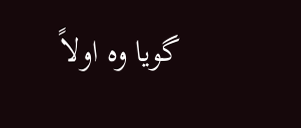گویا وہ اولاً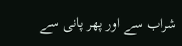شراب سے اور پھر پانی سے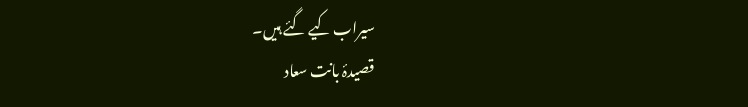سیراب کیے گئے ہیں۔
قصیدۂ بانت سعاد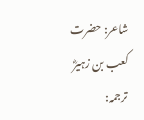شاعر: حضرت کعب بن زہیرؓ
ترجمہ: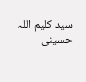سید کلیم اللہ حسینی